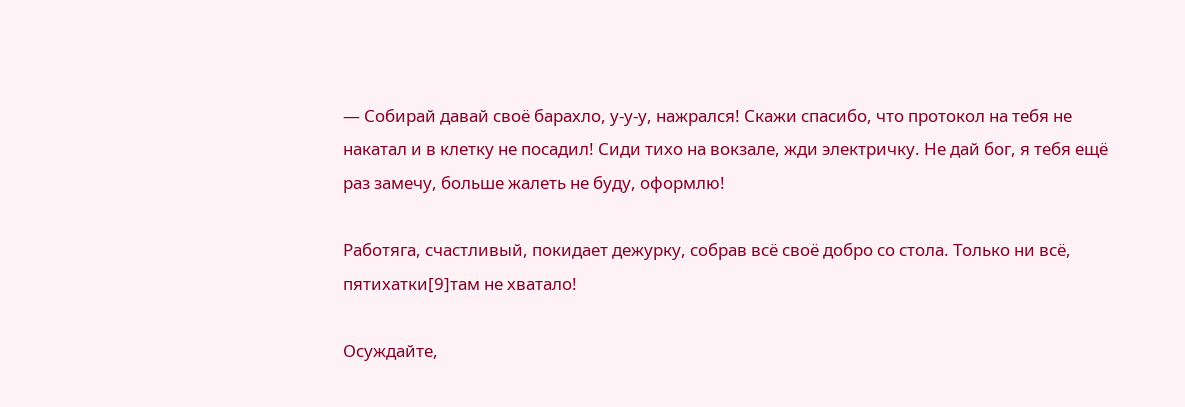— Собирай давай своё барахло, у-у-у, нажрался! Скажи спасибо, что протокол на тебя не накатал и в клетку не посадил! Сиди тихо на вокзале, жди электричку. Не дай бог, я тебя ещё раз замечу, больше жалеть не буду, оформлю!

Работяга, счастливый, покидает дежурку, собрав всё своё добро со стола. Только ни всё, пятихатки[9]там не хватало!

Осуждайте,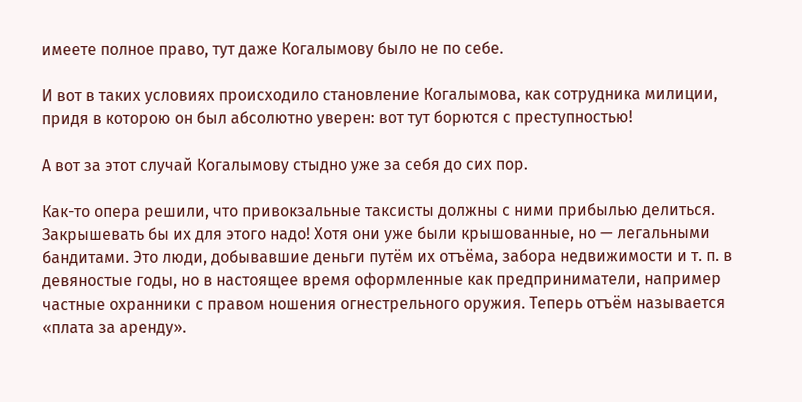имеете полное право, тут даже Когалымову было не по себе.

И вот в таких условиях происходило становление Когалымова, как сотрудника милиции, придя в которою он был абсолютно уверен: вот тут борются с преступностью!

А вот за этот случай Когалымову стыдно уже за себя до сих пор.

Как-то опера решили, что привокзальные таксисты должны с ними прибылью делиться. Закрышевать бы их для этого надо! Хотя они уже были крышованные, но — легальными бандитами. Это люди, добывавшие деньги путём их отъёма, забора недвижимости и т. п. в девяностые годы, но в настоящее время оформленные как предприниматели, например частные охранники с правом ношения огнестрельного оружия. Теперь отъём называется «плата за аренду».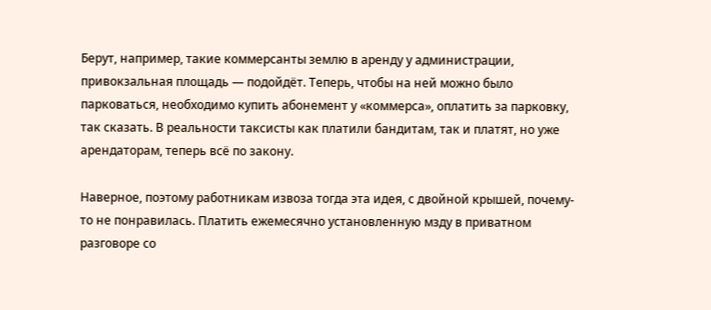Берут, например, такие коммерсанты землю в аренду у администрации, привокзальная площадь — подойдёт. Теперь, чтобы на ней можно было парковаться, необходимо купить абонемент у «коммерса», оплатить за парковку, так сказать. В реальности таксисты как платили бандитам, так и платят, но уже арендаторам, теперь всё по закону.

Наверное, поэтому работникам извоза тогда эта идея, с двойной крышей, почему-то не понравилась. Платить ежемесячно установленную мзду в приватном разговоре со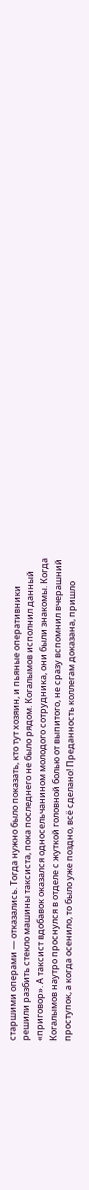старшими операми — отказались. Тогда нужно было показать, кто тут хозяин, и пьяные оперативники решили разбить стекло машины таксиста, пока последнего не было рядом. Когалымов исполнил данный «приговор». А таксист вдобавок оказался односельчанином молодого сотрудника, они были знакомы. Когда Когалымов наутро проснулся в отделе с жуткой головной болью от выпитого, не сразу вспомнил вчерашний проступок, а когда осенило, то было уже поздно, всё сделано! Преданность коллегам доказана, пришло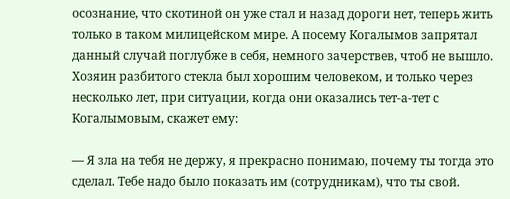осознание, что скотиной он уже стал и назад дороги нет, теперь жить только в таком милицейском мире. А посему Когалымов запрятал данный случай поглубже в себя, немного зачерствев, чтоб не вышло. Хозяин разбитого стекла был хорошим человеком, и только через несколько лет, при ситуации, когда они оказались тет-а-тет с Когалымовым, скажет ему:

— Я зла на тебя не держу, я прекрасно понимаю, почему ты тогда это сделал. Тебе надо было показать им (сотрудникам), что ты свой.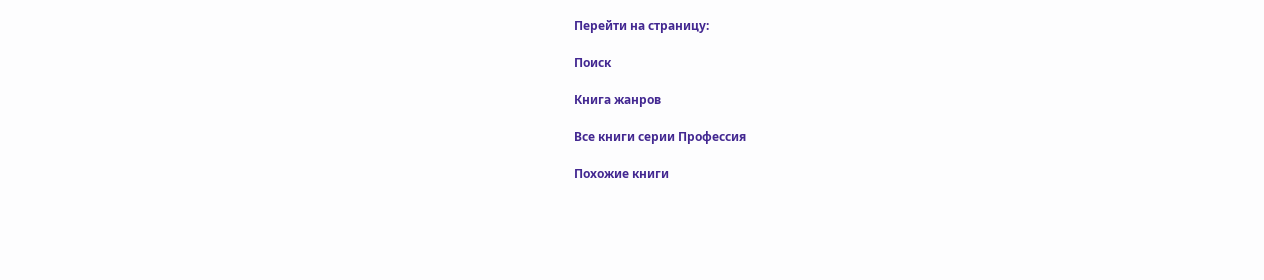Перейти на страницу:

Поиск

Книга жанров

Все книги серии Профессия

Похожие книги